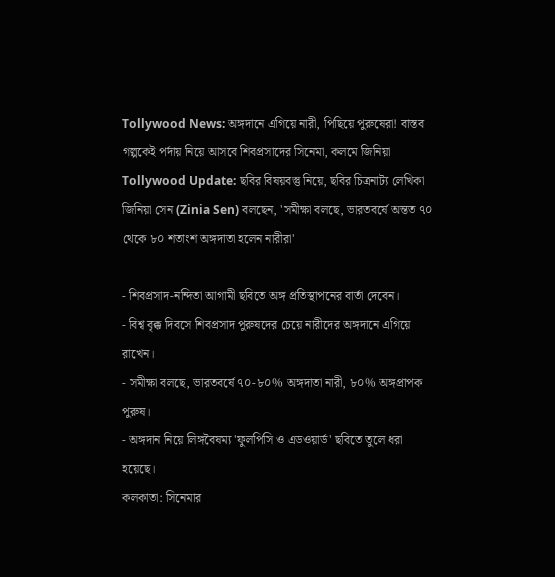Tollywood News: অঙ্গদানে এগিয়ে নারী, পিছিয়ে পুরুষেরা! বাস্তব গল্পকেই পর্দায় নিয়ে আসবে শিবপ্রসাদের সিনেমা, কলমে জিনিয়া
Tollywood Update: ছবির বিষয়বস্তু নিয়ে, ছবির চিত্রনাট্য লেখিকা জিনিয়া সেন (Zinia Sen) বলছেন, 'সমীক্ষা বলছে, ভারতবর্ষে অন্তত ৭০ থেকে ৮০ শতাংশ অঙ্গদাতা হলেন নারীরা'

- শিবপ্রসাদ-নন্দিতা আগামী ছবিতে অঙ্গ প্রতিস্থাপনের বার্তা দেবেন।
- বিশ্ব বৃক্ক দিবসে শিবপ্রসাদ পুরুষদের চেয়ে নারীদের অঙ্গদানে এগিয়ে রাখেন।
- সমীক্ষা বলছে, ভারতবর্ষে ৭০-৮০% অঙ্গদাতা নারী, ৮০% অঙ্গপ্রাপক পুরুষ।
- অঙ্গদান নিয়ে লিঙ্গবৈষম্য 'ফুলপিসি ও এডওয়ার্ড' ছবিতে তুলে ধরা হয়েছে।
কলকাতা: সিনেমার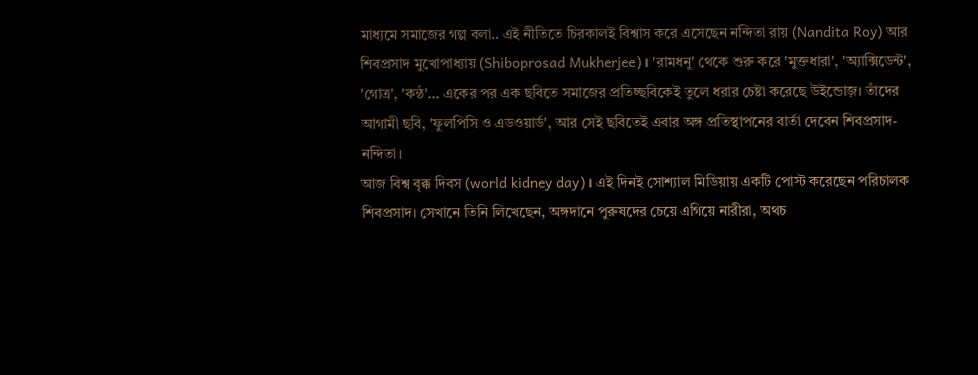মাধ্যমে সমাজের গল্প বলা.. এই নীতিতে চিরকালই বিশ্বাস করে এসেছেন নন্দিতা রায় (Nandita Roy) আর শিবপ্রসাদ মুখোপাধ্যায় (Shiboprosad Mukherjee)। 'রামধনু' থেকে শুরু করে 'মুক্তধারা', 'অ্যাক্সিডেন্ট', 'গোত্র', 'কন্ঠ'... একের পর এক ছবিতে সমাজের প্রতিচ্ছবিকেই তুলে ধরার চেষ্টা করেছে উইন্ডোজ়। তাঁদের আগামী ছবি, 'ফুলপিসি ও এডওয়ার্ড', আর সেই ছবিতেই এবার অঙ্গ প্রতিস্থাপনের বার্তা দেবেন শিবপ্রসাদ-নন্দিতা।
আজ বিশ্ব বৃক্ক দিবস (world kidney day)। এই দিনই সোশ্যাল মিডিয়ায় একটি পোস্ট করেছেন পরিচালক শিবপ্রসাদ। সেখানে তিনি লিখেছেন, অঙ্গদানে পুরুষদের চেয়ে এগিয়ে নারীরা, অথচ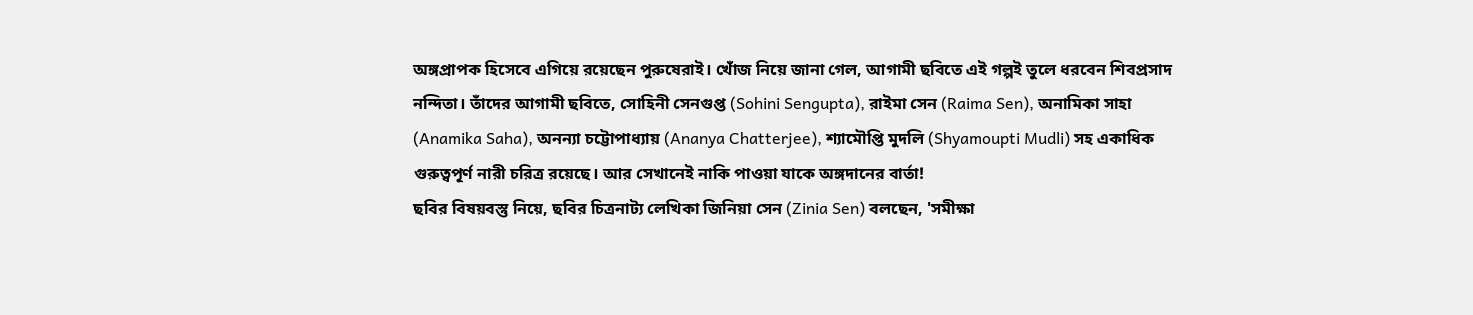অঙ্গপ্রাপক হিসেবে এগিয়ে রয়েছেন পুরুষেরাই। খোঁজ নিয়ে জানা গেল, আগামী ছবিতে এই গল্পই তুলে ধরবেন শিবপ্রসাদ নন্দিতা। তাঁদের আগামী ছবিতে, সোহিনী সেনগুপ্ত (Sohini Sengupta), রাইমা সেন (Raima Sen), অনামিকা সাহা (Anamika Saha), অনন্যা চট্টোপাধ্যায় (Ananya Chatterjee), শ্যামৌপ্তি মুদলি (Shyamoupti Mudli) সহ একাধিক গুরুত্বপূর্ণ নারী চরিত্র রয়েছে। আর সেখানেই নাকি পাওয়া যাকে অঙ্গদানের বার্তা!
ছবির বিষয়বস্তু নিয়ে, ছবির চিত্রনাট্য লেখিকা জিনিয়া সেন (Zinia Sen) বলছেন, 'সমীক্ষা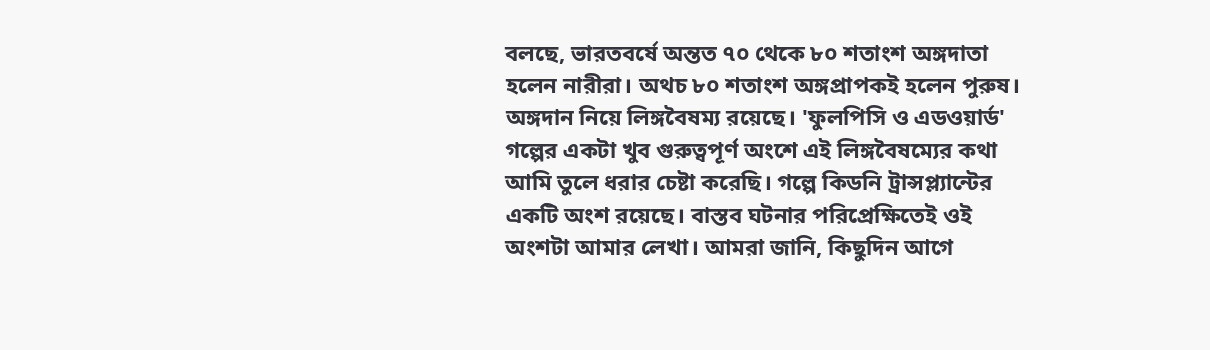বলছে, ভারতবর্ষে অন্তত ৭০ থেকে ৮০ শতাংশ অঙ্গদাতা হলেন নারীরা। অথচ ৮০ শতাংশ অঙ্গপ্রাপকই হলেন পুরুষ। অঙ্গদান নিয়ে লিঙ্গবৈষম্য রয়েছে। 'ফুলপিসি ও এডওয়ার্ড' গল্পের একটা খুব গুরুত্বপূর্ণ অংশে এই লিঙ্গবৈষম্যের কথা আমি তুলে ধরার চেষ্টা করেছি। গল্পে কিডনি ট্রান্সপ্ল্যান্টের একটি অংশ রয়েছে। বাস্তব ঘটনার পরিপ্রেক্ষিতেই ওই অংশটা আমার লেখা। আমরা জানি, কিছুদিন আগে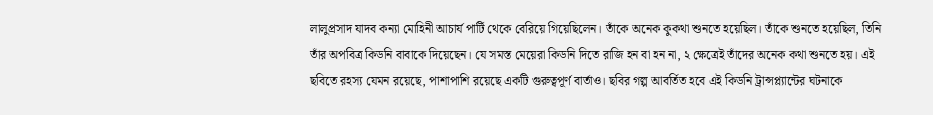লালুপ্রসাদ যাদব কন্যা মোহিনী আচার্য পার্টি থেকে বেরিয়ে গিয়েছিলেন। তাঁকে অনেক কুকথা শুনতে হয়েছিল। তাঁকে শুনতে হয়েছিল, তিনি তাঁর অপবিত্র কিডনি বাবাকে দিয়েছেন। যে সমস্ত মেয়েরা কিডনি দিতে রাজি হন বা হন না, ২ ক্ষেত্রেই তাঁদের অনেক কথা শুনতে হয়। এই ছবিতে রহস্য যেমন রয়েছে, পাশাপাশি রয়েছে একটি গুরুত্বপূর্ণ বার্তাও। ছবির গল্প আবর্তিত হবে এই কিডনি ট্রান্সপ্ল্যান্টের ঘটনাকে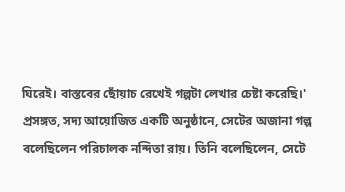ঘিরেই। বাস্তবের ছোঁয়াচ রেখেই গল্পটা লেখার চেষ্টা করেছি।'
প্রসঙ্গত, সদ্য আয়োজিত একটি অনুষ্ঠানে, সেটের অজানা গল্প বলেছিলেন পরিচালক নন্দিতা রায়। তিনি বলেছিলেন, সেটে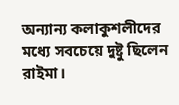অন্যান্য কলাকুশলীদের মধ্যে সবচেয়ে দুষ্টু ছিলেন রাইমা।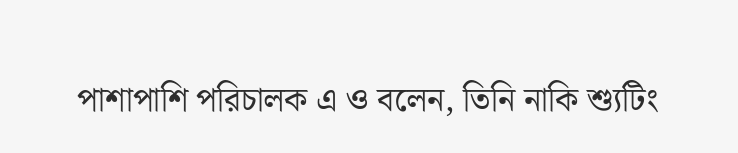পাশাপাশি পরিচালক এ ও বলেন, তিনি নাকি শ্যুটিং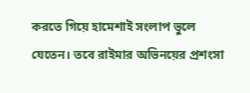করতে গিয়ে হামেশাই সংলাপ ভুলে যেতেন। তবে রাইমার অভিনয়ের প্রশংসা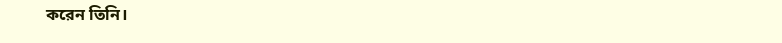করেন তিনি।